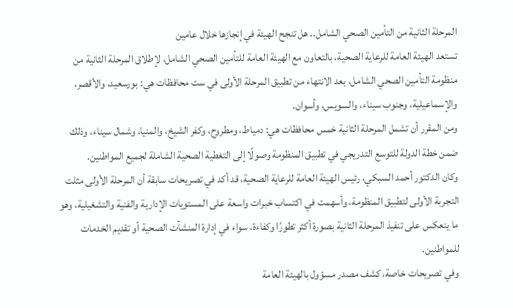المرحلة الثانية من التأمين الصحي الشامل.. هل تنجح الهيئة في إنجازها خلال عامين
تستعد الهيئة العامة للرعاية الصحية، بالتعاون مع الهيئة العامة للتأمين الصحي الشامل، لإطلاق المرحلة الثانية من منظومة التأمين الصحي الشامل، بعد الانتهاء من تطبيق المرحلة الأولى في ست محافظات هي: بورسعيد، والأقصر، والإسماعيلية، وجنوب سيناء، والسويس، وأسوان.
ومن المقرر أن تشمل المرحلة الثانية خمس محافظات هي: دمياط، ومطروح، وكفر الشيخ، والمنيا، وشمال سيناء، وذلك ضمن خطة الدولة للتوسع التدريجي في تطبيق المنظومة وصولًا إلى التغطية الصحية الشاملة لجميع المواطنين.
وكان الدكتور أحمد السبكي، رئيس الهيئة العامة للرعاية الصحية، قد أكد في تصريحات سابقة أن المرحلة الأولى مثلت التجربة الأولى لتطبيق المنظومة، وأسهمت في اكتساب خبرات واسعة على المستويات الإدارية والفنية والتشغيلية، وهو ما ينعكس على تنفيذ المرحلة الثانية بصورة أكثر تطورًا وكفاءة، سواء في إدارة المنشآت الصحية أو تقديم الخدمات للمواطنين.
وفي تصريحات خاصة، كشف مصدر مسؤول بالهيئة العامة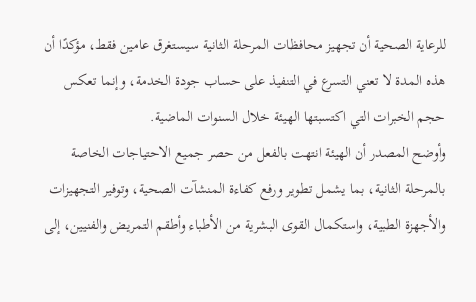للرعاية الصحية أن تجهيز محافظات المرحلة الثانية سيستغرق عامين فقط، مؤكدًا أن هذه المدة لا تعني التسرع في التنفيذ على حساب جودة الخدمة، وإنما تعكس حجم الخبرات التي اكتسبتها الهيئة خلال السنوات الماضية.
وأوضح المصدر أن الهيئة انتهت بالفعل من حصر جميع الاحتياجات الخاصة بالمرحلة الثانية، بما يشمل تطوير ورفع كفاءة المنشآت الصحية، وتوفير التجهيزات والأجهزة الطبية، واستكمال القوى البشرية من الأطباء وأطقم التمريض والفنيين، إلى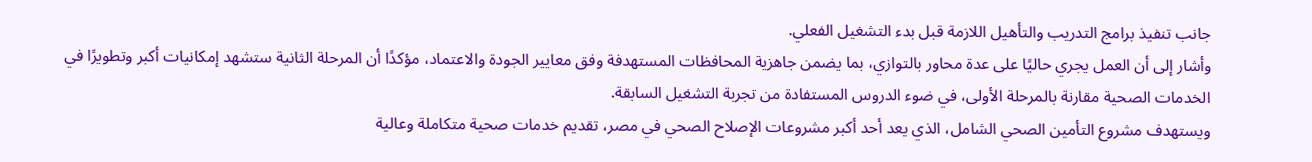جانب تنفيذ برامج التدريب والتأهيل اللازمة قبل بدء التشغيل الفعلي.
وأشار إلى أن العمل يجري حاليًا على عدة محاور بالتوازي، بما يضمن جاهزية المحافظات المستهدفة وفق معايير الجودة والاعتماد، مؤكدًا أن المرحلة الثانية ستشهد إمكانيات أكبر وتطويرًا في الخدمات الصحية مقارنة بالمرحلة الأولى، في ضوء الدروس المستفادة من تجربة التشغيل السابقة.
ويستهدف مشروع التأمين الصحي الشامل، الذي يعد أحد أكبر مشروعات الإصلاح الصحي في مصر، تقديم خدمات صحية متكاملة وعالية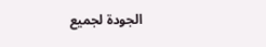الجودة لجميع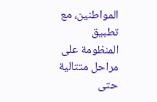المواطنين، مع تطبيق المنظومة على مراحل متتالية حتى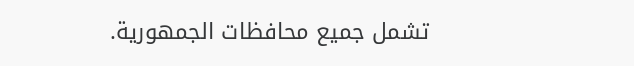تشمل جميع محافظات الجمهورية.